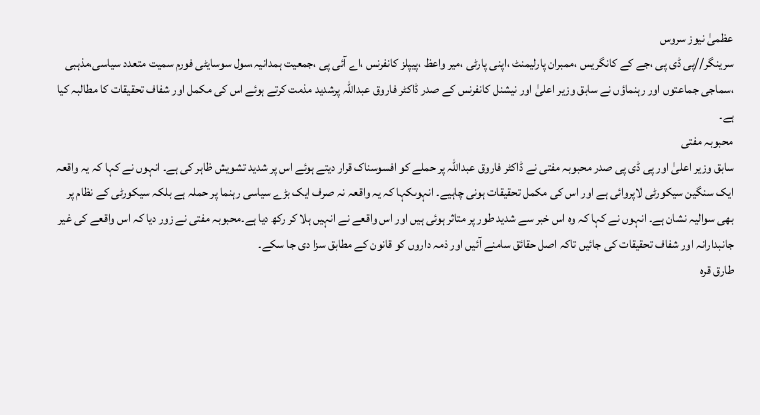عظمیٰ نیوز سروس
سرینگر//پی ڈی پی ،جے کے کانگریس ،ممبران پارلیمنٹ ،اپنی پارٹی ،میر واعظ ،پیپلز کانفرنس ،اے آئی پی ،جمعیت ہمدانیہ،سول سوسایٹی فورم سمیت متعدد سیاسی،مذہبی ،سماجی جماعتوں اور رہنماؤں نے سابق وزیر اعلیٰ اور نیشنل کانفرنس کے صدر ڈاکٹر فاروق عبداللہ پرشدید مذمت کرتے ہوئے اس کی مکمل اور شفاف تحقیقات کا مطالبہ کیا ہے۔
محبوبہ مفتی
سابق وزیر اعلیٰ اور پی ڈی پی صدر محبوبہ مفتی نے ڈاکٹر فاروق عبداللہ پر حملے کو افسوسناک قرار دیتے ہوئے اس پر شدید تشویش ظاہر کی ہے۔ انہوں نے کہا کہ یہ واقعہ ایک سنگین سیکورٹی لاپروائی ہے اور اس کی مکمل تحقیقات ہونی چاہیے۔ انہوںکہا کہ یہ واقعہ نہ صرف ایک بڑے سیاسی رہنما پر حملہ ہے بلکہ سیکورٹی کے نظام پر بھی سوالیہ نشان ہے۔ انہوں نے کہا کہ وہ اس خبر سے شدید طور پر متاثر ہوئی ہیں اور اس واقعے نے انہیں ہلا کر رکھ دیا ہے۔محبوبہ مفتی نے زور دیا کہ اس واقعے کی غیر جانبدارانہ اور شفاف تحقیقات کی جائیں تاکہ اصل حقائق سامنے آئیں اور ذمہ داروں کو قانون کے مطابق سزا دی جا سکے۔
طارق قرہ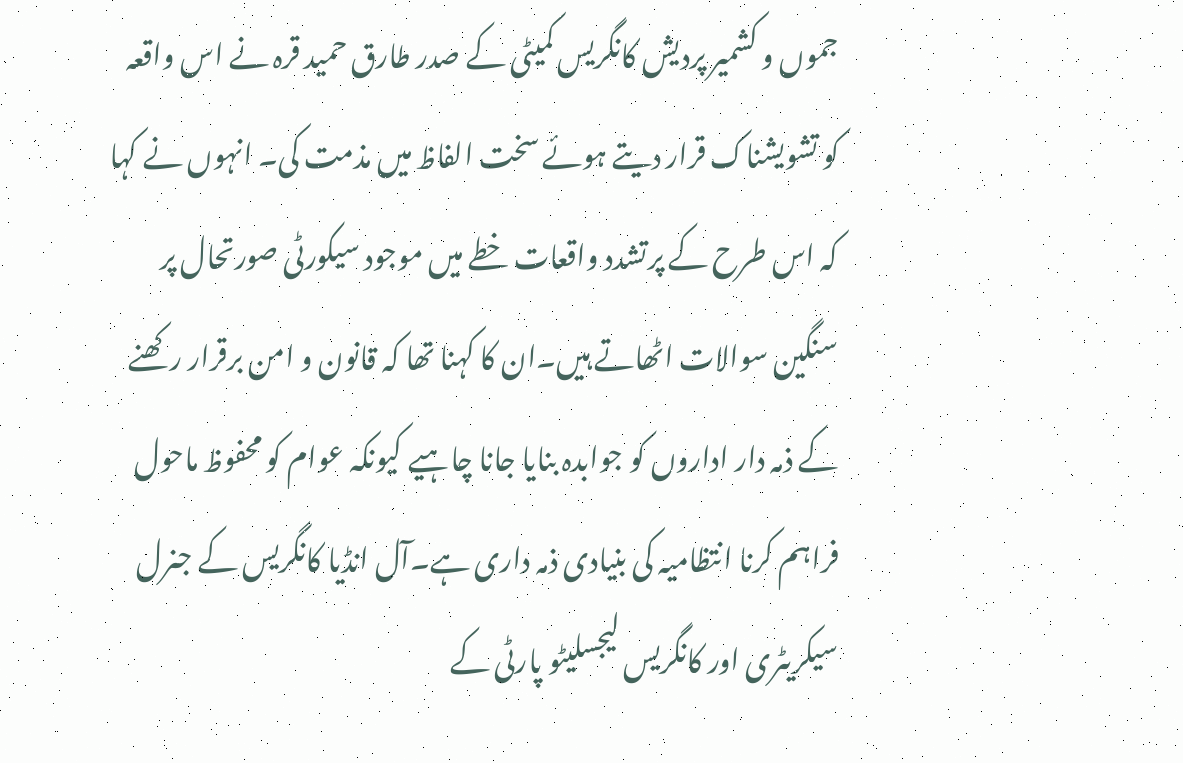جموں و کشمیر پردیش کانگریس کمیٹی کے صدر طارق حمید قرہ نے اس واقعہ کو تشویشناک قرار دیتے ہوئے سخت الفاظ میں مذمت کی۔ انہوں نے کہا کہ اس طرح کے پرتشدد واقعات خطے میں موجود سیکورٹی صورتحال پر سنگین سوالات اٹھاتے ہیں۔ان کا کہنا تھا کہ قانون و امن برقرار رکھنے کے ذمہ دار اداروں کو جوابدہ بنایا جانا چاہیے کیونکہ عوام کو محفوظ ماحول فراہم کرنا انتظامیہ کی بنیادی ذمہ داری ہے۔آل انڈیا کانگریس کے جنرل سیکریٹری اور کانگریس لیجسلیٹو پارٹی کے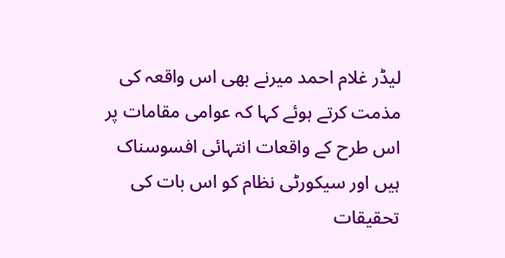لیڈر غلام احمد میرنے بھی اس واقعہ کی مذمت کرتے ہوئے کہا کہ عوامی مقامات پر اس طرح کے واقعات انتہائی افسوسناک ہیں اور سیکورٹی نظام کو اس بات کی تحقیقات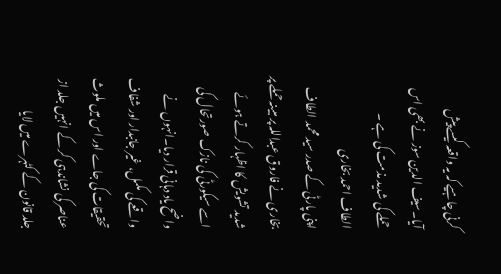کرنی چاہیے کہ یہ واقعہ کیسے پیش آیا۔سیف الدین سوز نے بھی اس حملے کی شدید مذمت کی ہے ۔
الطاف احمد بخاری
اپنی پارٹی کے صدر سید محمد الطاف بخاری نے فاروق عبداللہ پر مبینہ حملے پر شدید تشویش کا اظہار کرتے ہوئے اسے سیکورٹی کی نازک صورتحال کی واضح یاد دہانی قرار دیا۔انہوں نے واقعے کی مکمل، غیر جانبدار اور شفاف تحقیقات کی جاے اور اس میں ملوث عناصر کی نشاندہی کر کے انہیں جلد از جلد قانون کے کٹہرے میں لایا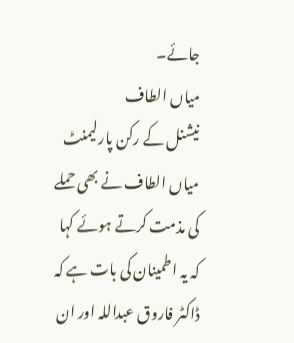جائے۔
میاں الطاف
نیشنل کے رکن پارلیمنٹ میاں الطاف نے بھی حملے کی مذمت کرتے ہوئے کہا کہ یہ اطمینان کی بات ہے کہ ڈاکٹر فاروق عبداللہ اور ان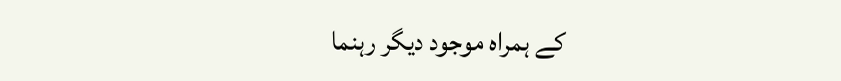کے ہمراہ موجود دیگر رہنما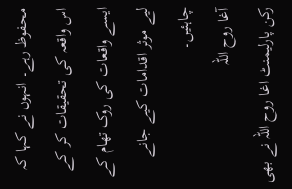محفوظ رہے۔ انہوں نے کہا کہ اس واقعہ کی تحقیقات کر کے ایسے واقعات کی روک تھام کے لیے موثر اقدامات کیے جانے چاہئیں۔
آغا روح اللہ
رکن پارلیمنٹ اغا روح اللہ نے بھی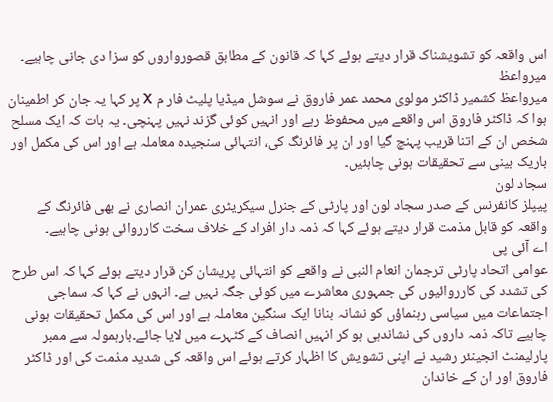اس واقعہ کو تشویشناک قرار دیتے ہوئے کہا کہ قانون کے مطابق قصورواروں کو سزا دی جانی چاہیے۔
میرواعظ
میرواعظ کشمیر ڈاکٹر مولوی محمد عمر فاروق نے سوشل میڈیا پلیٹ فار م X پر کہا یہ جان کر اطمینان ہوا کہ ڈاکٹر فاروق اس واقعے میں محفوظ رہے اور انہیں کوئی گزند نہیں پہنچی۔ یہ بات کہ ایک مسلح شخص ان کے اتنا قریب پہنچ گیا اور ان پر فائرنگ کی، انتہائی سنجیدہ معاملہ ہے اور اس کی مکمل اور باریک بینی سے تحقیقات ہونی چاہئیں۔
سجاد لون
پیپلز کانفرنس کے صدر سجاد لون اور پارٹی کے جنرل سیکریٹری عمران انصاری نے بھی فائرنگ کے واقعہ کو قابل مذمت قرار دیتے ہوئے کہا کہ ذمہ دار افراد کے خلاف سخت کارروائی ہونی چاہیے۔
اے آئی پی
عوامی اتحاد پارٹی ترجمان انعام النبی نے واقعے کو انتہائی پریشان کن قرار دیتے ہوئے کہا کہ اس طرح کی تشدد کی کارروائیوں کی جمہوری معاشرے میں کوئی جگہ نہیں ہے۔ انہوں نے کہا کہ سماجی اجتماعات میں سیاسی رہنماؤں کو نشانہ بنانا ایک سنگین معاملہ ہے اور اس کی مکمل تحقیقات ہونی چاہیے تاکہ ذمہ داروں کی نشاندہی ہو کر انہیں انصاف کے کٹہرے میں لایا جائے۔بارہمولہ سے ممبر پارلیمنٹ انجینئر رشید نے اپنی تشویش کا اظہار کرتے ہوئے اس واقعہ کی شدید مذمت کی اور ڈاکٹر فاروق اور ان کے خاندان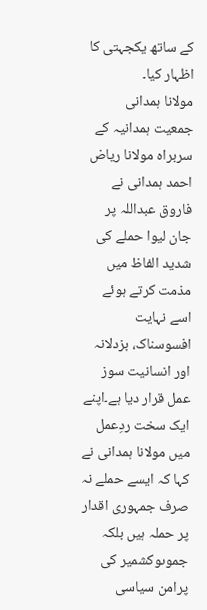کے ساتھ یکجہتی کا اظہار کیا۔
مولانا ہمدانی
جمعیت ہمدانیہ کے سربراہ مولانا ریاض احمد ہمدانی نے فاروق عبداللہ پر جان لیوا حملے کی شدید الفاظ میں مذمت کرتے ہوئے اسے نہایت افسوسناک، بزدلانہ اور انسانیت سوز عمل قرار دیا ہے۔اپنے ایک سخت ردِعمل میں مولانا ہمدانی نے کہا کہ ایسے حملے نہ صرف جمہوری اقدار پر حملہ ہیں بلکہ جموںوکشمیر کی پرامن سیاسی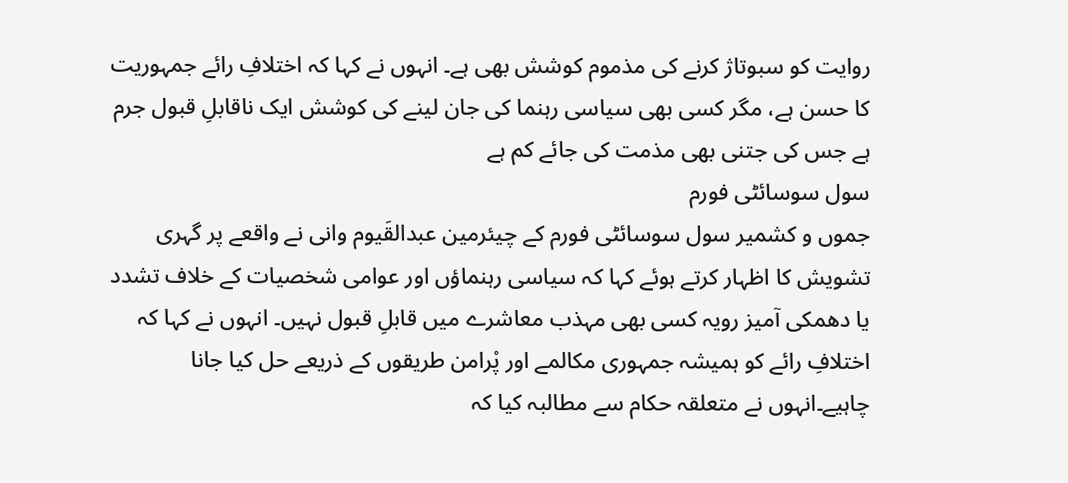روایت کو سبوتاژ کرنے کی مذموم کوشش بھی ہے۔ انہوں نے کہا کہ اختلافِ رائے جمہوریت کا حسن ہے، مگر کسی بھی سیاسی رہنما کی جان لینے کی کوشش ایک ناقابلِ قبول جرم ہے جس کی جتنی بھی مذمت کی جائے کم ہے
سول سوسائٹی فورم
جموں و کشمیر سول سوسائٹی فورم کے چیئرمین عبدالقَیوم وانی نے واقعے پر گہری تشویش کا اظہار کرتے ہوئے کہا کہ سیاسی رہنماؤں اور عوامی شخصیات کے خلاف تشدد یا دھمکی آمیز رویہ کسی بھی مہذب معاشرے میں قابلِ قبول نہیں۔ انہوں نے کہا کہ اختلافِ رائے کو ہمیشہ جمہوری مکالمے اور پْرامن طریقوں کے ذریعے حل کیا جانا چاہیے۔انہوں نے متعلقہ حکام سے مطالبہ کیا کہ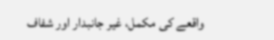واقعے کی مکمل، غیر جانبدار اور شفاف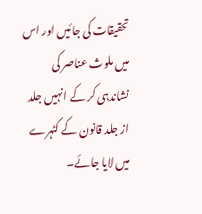تحقیقات کی جائیں اور اس میں ملوث عناصر کی نشاندہی کر کے انہیں جلد از جلد قانون کے کٹہرے میں لایا جائے۔